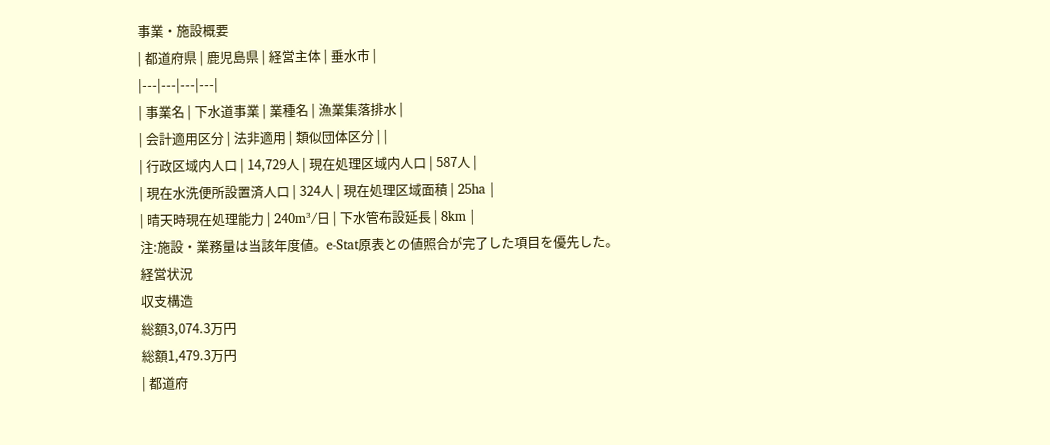事業・施設概要
| 都道府県 | 鹿児島県 | 経営主体 | 垂水市 |
|---|---|---|---|
| 事業名 | 下水道事業 | 業種名 | 漁業集落排水 |
| 会計適用区分 | 法非適用 | 類似団体区分 | |
| 行政区域内人口 | 14,729人 | 現在処理区域内人口 | 587人 |
| 現在水洗便所設置済人口 | 324人 | 現在処理区域面積 | 25ha |
| 晴天時現在処理能力 | 240m³/日 | 下水管布設延長 | 8km |
注:施設・業務量は当該年度値。e-Stat原表との値照合が完了した項目を優先した。
経営状況
収支構造
総額3,074.3万円
総額1,479.3万円
| 都道府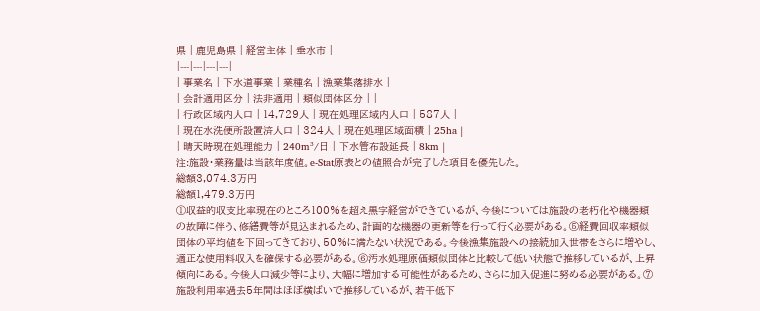県 | 鹿児島県 | 経営主体 | 垂水市 |
|---|---|---|---|
| 事業名 | 下水道事業 | 業種名 | 漁業集落排水 |
| 会計適用区分 | 法非適用 | 類似団体区分 | |
| 行政区域内人口 | 14,729人 | 現在処理区域内人口 | 587人 |
| 現在水洗便所設置済人口 | 324人 | 現在処理区域面積 | 25ha |
| 晴天時現在処理能力 | 240m³/日 | 下水管布設延長 | 8km |
注:施設・業務量は当該年度値。e-Stat原表との値照合が完了した項目を優先した。
総額3,074.3万円
総額1,479.3万円
①収益的収支比率現在のところ100%を超え黒字経営ができているが、今後については施設の老朽化や機器類の故障に伴う、修繕費等が見込まれるため、計画的な機器の更新等を行って行く必要がある。⑤経費回収率類似団体の平均値を下回ってきており、50%に満たない状況である。今後漁集施設への接続加入世帯をさらに増やし、適正な使用料収入を確保する必要がある。⑥汚水処理原価類似団体と比較して低い状態で推移しているが、上昇傾向にある。今後人口減少等により、大幅に増加する可能性があるため、さらに加入促進に努める必要がある。⑦施設利用率過去5年間はほぼ横ばいで推移しているが、若干低下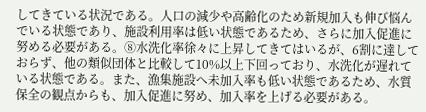してきている状況である。人口の減少や高齢化のため新規加入も伸び悩んでいる状態であり、施設利用率は低い状態であるため、さらに加入促進に努める必要がある。⑧水洗化率徐々に上昇してきてはいるが、6割に達しておらず、他の類似団体と比較して10%以上下回っており、水洗化が遅れている状態である。また、漁集施設へ未加入率も低い状態であるため、水質保全の観点からも、加入促進に努め、加入率を上げる必要がある。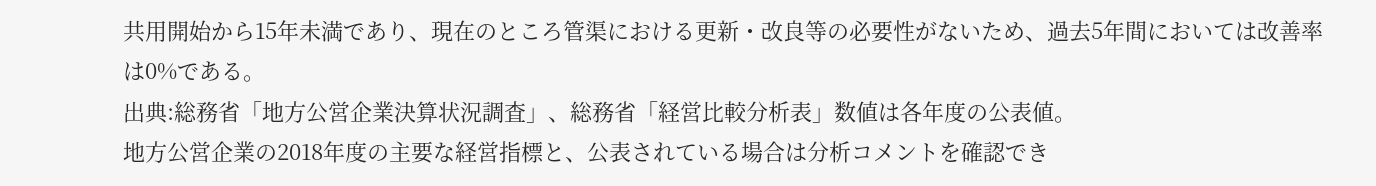共用開始から15年未満であり、現在のところ管渠における更新・改良等の必要性がないため、過去5年間においては改善率は0%である。
出典:総務省「地方公営企業決算状況調査」、総務省「経営比較分析表」数値は各年度の公表値。
地方公営企業の2018年度の主要な経営指標と、公表されている場合は分析コメントを確認でき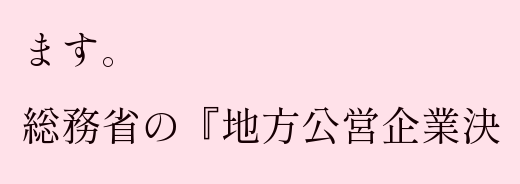ます。
総務省の『地方公営企業決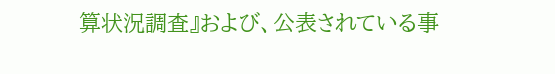算状況調査』および、公表されている事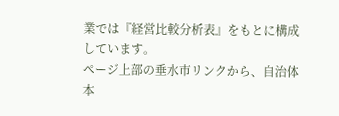業では『経営比較分析表』をもとに構成しています。
ページ上部の垂水市リンクから、自治体本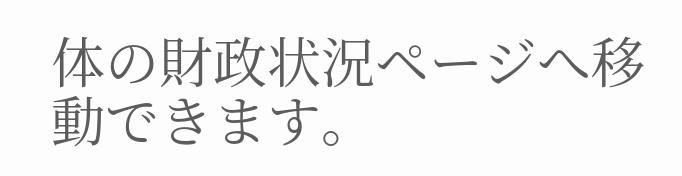体の財政状況ページへ移動できます。